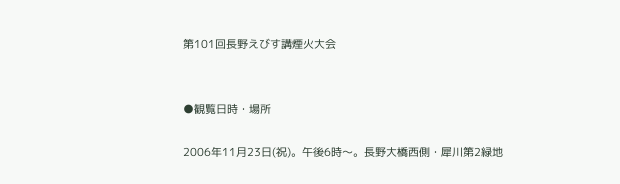第101回長野えびす講煙火大会


●観覧日時・場所

2006年11月23日(祝)。午後6時〜。長野大橋西側・犀川第2緑地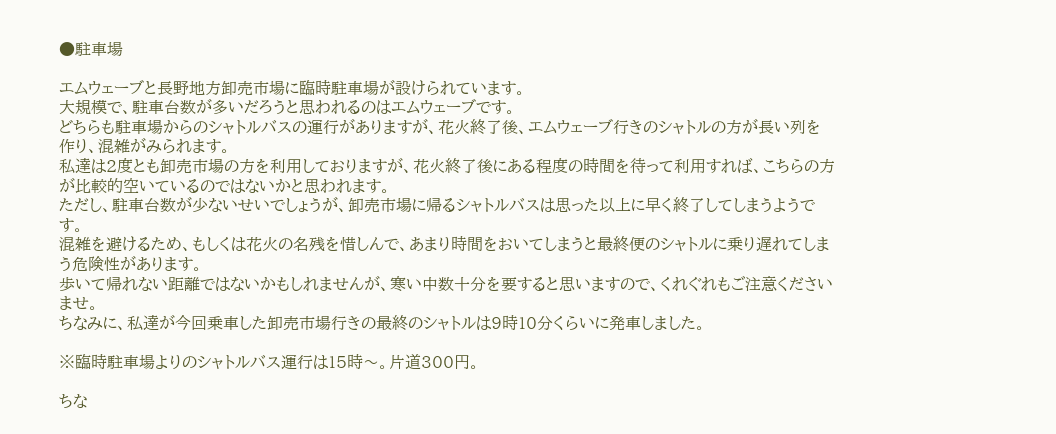●駐車場

エムウェーブと長野地方卸売市場に臨時駐車場が設けられています。
大規模で、駐車台数が多いだろうと思われるのはエムウェーブです。
どちらも駐車場からのシャトルバスの運行がありますが、花火終了後、エムウェーブ行きのシャトルの方が長い列を作り、混雑がみられます。
私達は2度とも卸売市場の方を利用しておりますが、花火終了後にある程度の時間を待って利用すれば、こちらの方が比較的空いているのではないかと思われます。
ただし、駐車台数が少ないせいでしょうが、卸売市場に帰るシャトルバスは思った以上に早く終了してしまうようです。
混雑を避けるため、もしくは花火の名残を惜しんで、あまり時間をおいてしまうと最終便のシャトルに乗り遅れてしまう危険性があります。
歩いて帰れない距離ではないかもしれませんが、寒い中数十分を要すると思いますので、くれぐれもご注意くださいませ。
ちなみに、私達が今回乗車した卸売市場行きの最終のシャトルは9時10分くらいに発車しました。

※臨時駐車場よりのシャトルバス運行は15時〜。片道300円。

ちな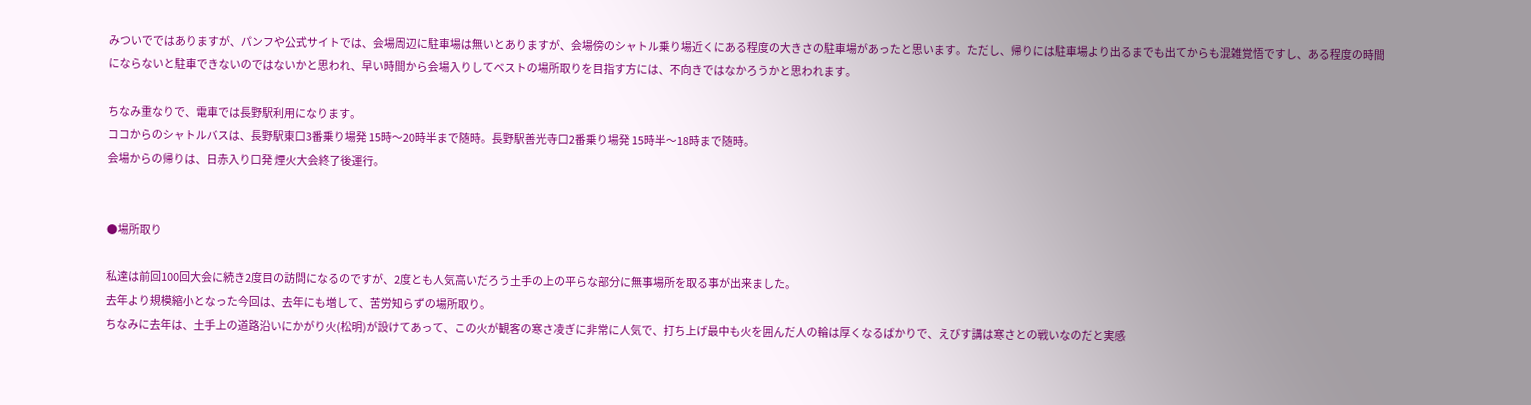みついでではありますが、パンフや公式サイトでは、会場周辺に駐車場は無いとありますが、会場傍のシャトル乗り場近くにある程度の大きさの駐車場があったと思います。ただし、帰りには駐車場より出るまでも出てからも混雑覚悟ですし、ある程度の時間にならないと駐車できないのではないかと思われ、早い時間から会場入りしてベストの場所取りを目指す方には、不向きではなかろうかと思われます。

ちなみ重なりで、電車では長野駅利用になります。
ココからのシャトルバスは、長野駅東口3番乗り場発 15時〜20時半まで随時。長野駅善光寺口2番乗り場発 15時半〜18時まで随時。
会場からの帰りは、日赤入り口発 煙火大会終了後運行。


●場所取り

私達は前回100回大会に続き2度目の訪問になるのですが、2度とも人気高いだろう土手の上の平らな部分に無事場所を取る事が出来ました。
去年より規模縮小となった今回は、去年にも増して、苦労知らずの場所取り。
ちなみに去年は、土手上の道路沿いにかがり火(松明)が設けてあって、この火が観客の寒さ凌ぎに非常に人気で、打ち上げ最中も火を囲んだ人の輪は厚くなるばかりで、えびす講は寒さとの戦いなのだと実感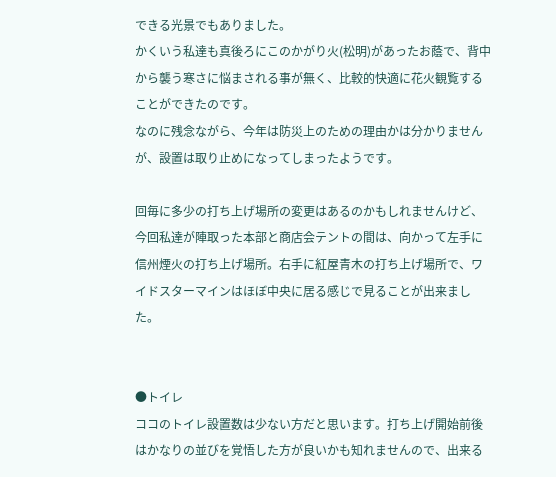できる光景でもありました。
かくいう私達も真後ろにこのかがり火(松明)があったお蔭で、背中から襲う寒さに悩まされる事が無く、比較的快適に花火観覧することができたのです。
なのに残念ながら、今年は防災上のための理由かは分かりませんが、設置は取り止めになってしまったようです。

回毎に多少の打ち上げ場所の変更はあるのかもしれませんけど、今回私達が陣取った本部と商店会テントの間は、向かって左手に信州煙火の打ち上げ場所。右手に紅屋青木の打ち上げ場所で、ワイドスターマインはほぼ中央に居る感じで見ることが出来ました。


●トイレ
ココのトイレ設置数は少ない方だと思います。打ち上げ開始前後はかなりの並びを覚悟した方が良いかも知れませんので、出来る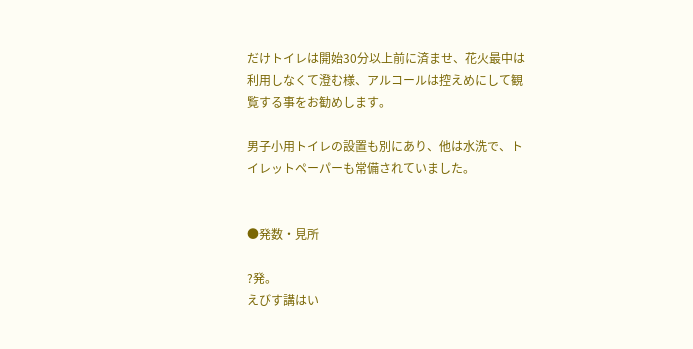だけトイレは開始30分以上前に済ませ、花火最中は利用しなくて澄む様、アルコールは控えめにして観覧する事をお勧めします。

男子小用トイレの設置も別にあり、他は水洗で、トイレットペーパーも常備されていました。


●発数・見所

?発。
えびす講はい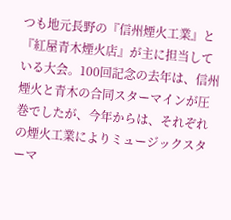つも地元長野の『信州煙火工業』と『紅屋青木煙火店』が主に担当している大会。100回記念の去年は、信州煙火と青木の合同スターマインが圧巻でしたが、今年からは、それぞれの煙火工業によりミュージックスターマ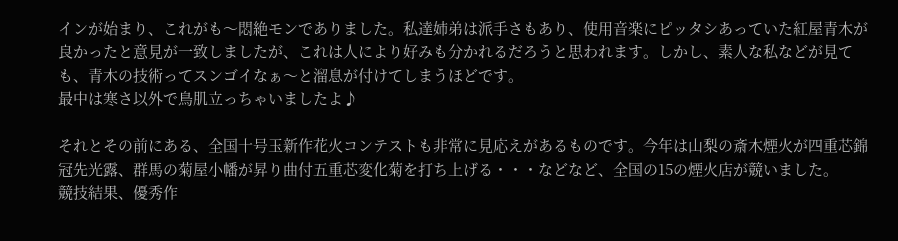インが始まり、これがも〜悶絶モンでありました。私達姉弟は派手さもあり、使用音楽にピッタシあっていた紅屋青木が良かったと意見が一致しましたが、これは人により好みも分かれるだろうと思われます。しかし、素人な私などが見ても、青木の技術ってスンゴイなぁ〜と溜息が付けてしまうほどです。
最中は寒さ以外で鳥肌立っちゃいましたよ♪

それとその前にある、全国十号玉新作花火コンテストも非常に見応えがあるものです。今年は山梨の斎木煙火が四重芯錦冠先光露、群馬の菊屋小幡が昇り曲付五重芯変化菊を打ち上げる・・・などなど、全国の15の煙火店が競いました。
競技結果、優秀作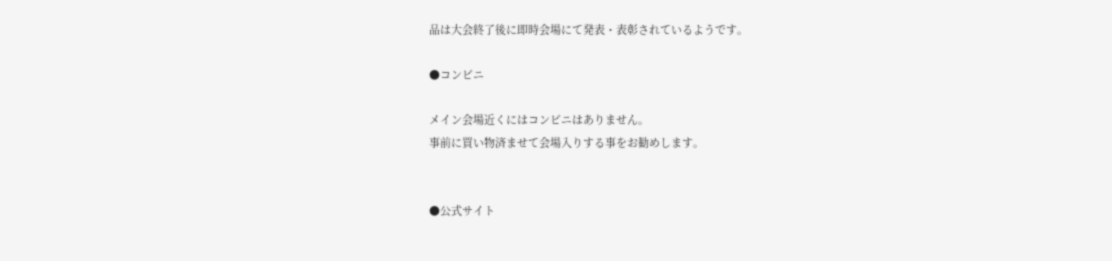品は大会終了後に即時会場にて発表・表彰されているようです。

●コンビニ

メイン会場近くにはコンビニはありません。
事前に買い物済ませて会場入りする事をお勧めします。


●公式サイト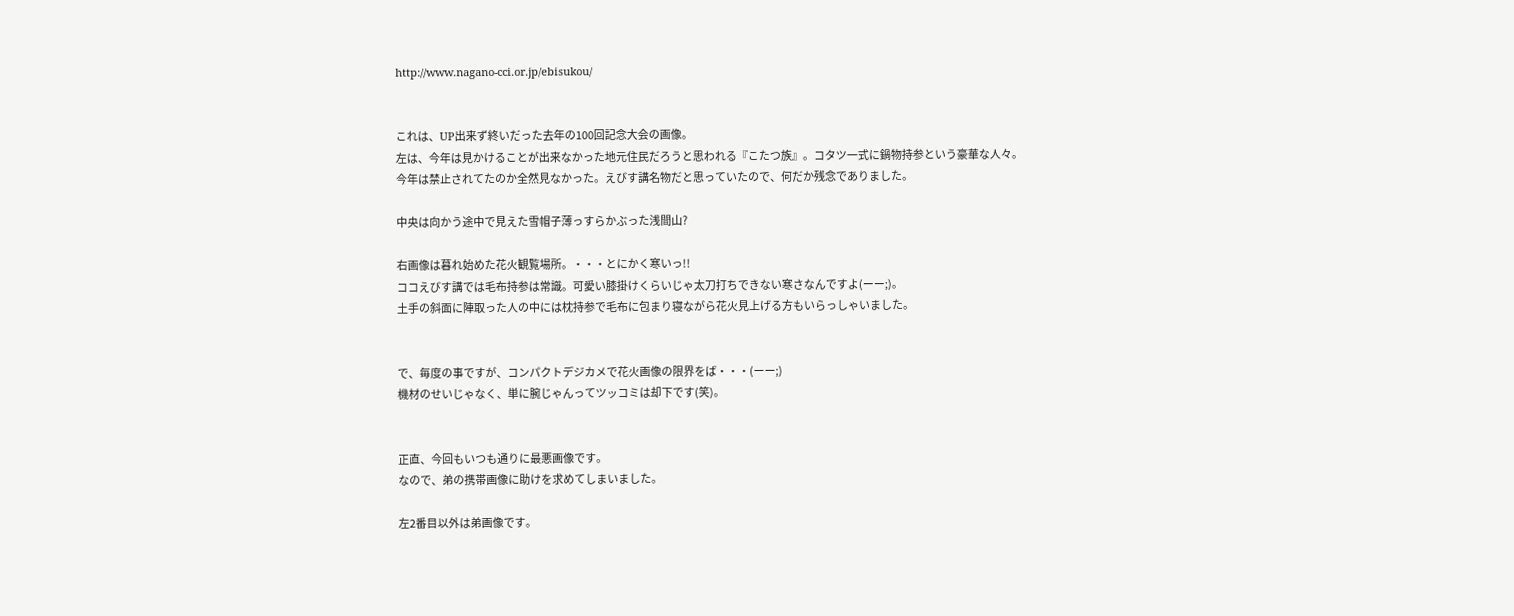http://www.nagano-cci.or.jp/ebisukou/


これは、UP出来ず終いだった去年の100回記念大会の画像。
左は、今年は見かけることが出来なかった地元住民だろうと思われる『こたつ族』。コタツ一式に鍋物持参という豪華な人々。
今年は禁止されてたのか全然見なかった。えびす講名物だと思っていたので、何だか残念でありました。

中央は向かう途中で見えた雪帽子薄っすらかぶった浅間山?

右画像は暮れ始めた花火観覧場所。・・・とにかく寒いっ!!
ココえびす講では毛布持参は常識。可愛い膝掛けくらいじゃ太刀打ちできない寒さなんですよ(ーー;)。
土手の斜面に陣取った人の中には枕持参で毛布に包まり寝ながら花火見上げる方もいらっしゃいました。


で、毎度の事ですが、コンパクトデジカメで花火画像の限界をば・・・(ーー;)
機材のせいじゃなく、単に腕じゃんってツッコミは却下です(笑)。


正直、今回もいつも通りに最悪画像です。
なので、弟の携帯画像に助けを求めてしまいました。

左2番目以外は弟画像です。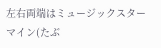左右両端はミュージックスターマイン(たぶ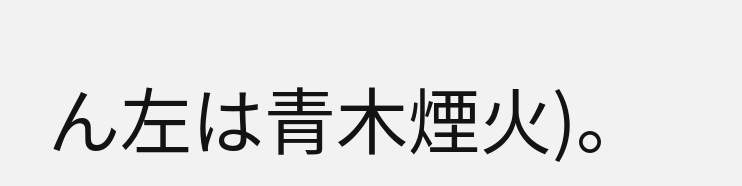ん左は青木煙火)。